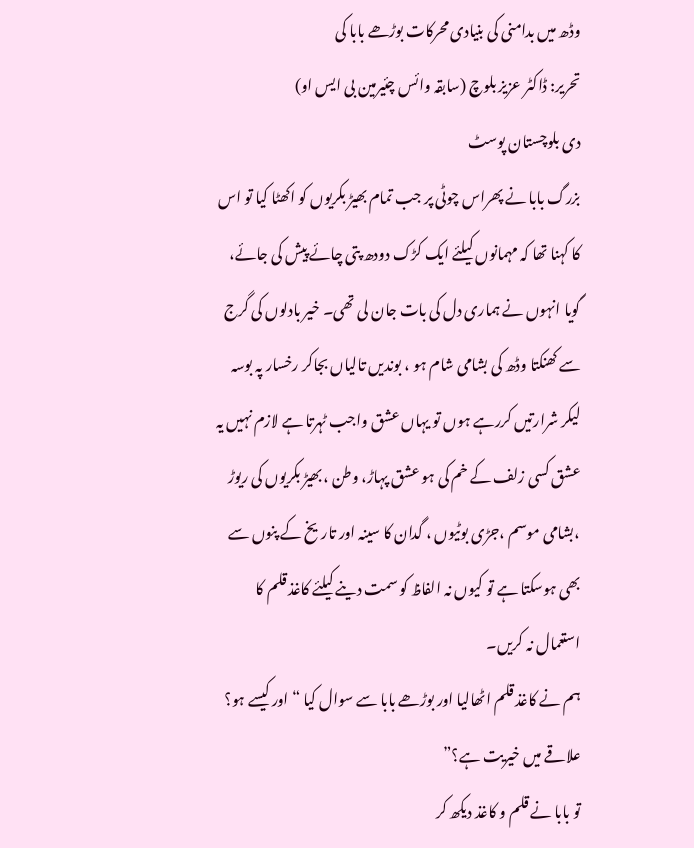وڈھ میں بدامنی کی بنیادی محرکات بوڑھے بابا کی
تحریر: ڈاکٹر عزیز بلوچ (سابقہ وائس چئیرمین بی ایس او)
دی بلوچستان پوسٹ
بزرگ بابا نے پھراس چوٹی پر جب تمام بھیڑ بکریوں کو اکھٹا کیا تو اس کا کہنا تھا کہ مہمانوں کیلئے ایک کڑک دودھ پتی چائے پیش کی جائے، گویا انہوں نے ہماری دل کی بات جان لی تھی۔ خیر بادلوں کی گرج سے کھنکتا وڈھ کی بشامی شام ہو ، بوندیں تالیاں بجاکر رخسار پہ بوسہ لیکر شرارتیں کررہے ہوں تو یہاں عشق واجب ٹہرتا ہے لازم نہیں یہ عشق کسی زلف کے خم کی ہو عشق پہاڑ، وطن ، بھیڑ بکریوں کی ریوڑ ،بشامی موسم ،جڑی بوٹیوں ، گدان کا سینہ اور تاریخ کے پنوں سے بھی ہوسکتا ہے تو کیوں نہ الفاظ کو سمت دینے کیلئے کاغذ قلم کا استعمال نہ کریں۔
ہم نے کاغذ قلم اٹھالیا اور بوڑھے بابا سے سوال کیا “اور کیسے ہو؟ علاقے میں خیریت ہے؟”
تو بابا نے قلم و کاغذ دیکھ کر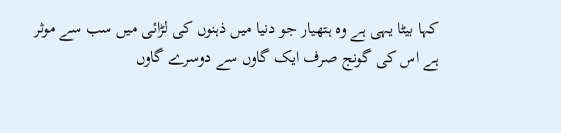کہا بیٹا یہی ہے وہ ہتھیار جو دنیا میں ذہنوں کی لڑائی میں سب سے موثر ہے اس کی گونج صرف ایک گاوں سے دوسرے گاوں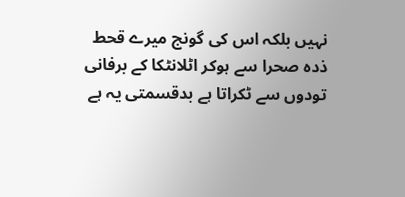نہیں بلکہ اس کی گونج میرے قحط ذدہ صحرا سے ہوکر اٹلانٹکا کے برفانی تودوں سے ٹکراتا ہے بدقسمتی یہ ہے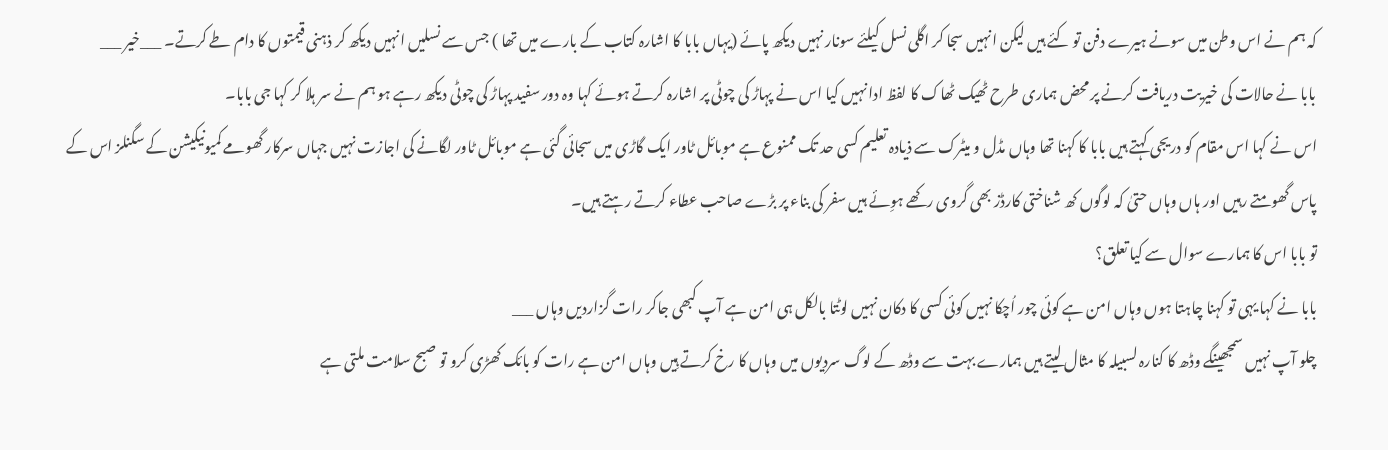کہ ہم نے اس وطن میں سونے ہیرے دفن تو کئے ہیں لیکن انہیں سجا کر اگلی نسل کیلئے سونار نہیں دیکھ پائے (یہاں بابا کا اشارہ کتاب کے بارے میں تھا ) جس سے نسلیں انہیں دیکھ کر ذہنی قیمتوں کا دام طے کرتے۔ ___خیر ___
بابا نے حالات کی خیریت دریافت کرنے پر محض ہماری طرح ٹھیک ٹھاک کا لفظ ادا نہیں کیا اس نے پہاڑ کی چوٹی پر اشارہ کرتے ہوئے کہا وہ دور سفید پہاڑ کی چوٹی دیکھ رہے ہو ہم نے سر ہلا کر کہا جی بابا۔
اس نے کہا اس مقام کو دریجی کہتے ہیں بابا کا کہنا تھا وہاں مڈل و میٹرک سے ذیادہ تعلیم کسی حد تک ممنوع ہے موبائل ٹاور ایک گاڑی میں سجائی گئی ہے موبائل ٹاور لگانے کی اجازت نہیں جہاں سرکار گھومے کمیونیکیشن کے سگنلز اس کے پاس گھومتے رہیں اور ہاں وہاں حتیٰ کہ لوگوں کھ شناختی کارڈز بھی گروی رکھے ہوِئے ہیں سفر کی بناء پر بڑے صاحب عطاء کرتے رہتے ہیں۔
تو بابا اس کا ہمارے سوال سے کیا تعلق؟
بابا نے کہا یہی تو کہنا چاہتا ہوں وہاں امن ہے کوئی چور اُچکا نہیں کوئی کسی کا دکان نہیں لوٹتا بالکل ہی امن ہے آپ کبھی جاکر رات گزاردیں وہاں ___
چلو آپ نہیں سمجھینگے وڈھ کا کنارہ لسبیلہ کا مثال لیتے ہیں ہمارے بہت سے وڈھ کے لوگ سردیوں میں وہاں کا رخ کرتے ہِیں وہاں امن ہے رات کو بائک کھڑی کرو تو صبح سلامت ملتی ہے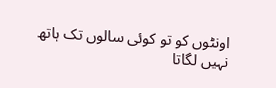اونٹوں کو تو کوئی سالوں تک ہاتھ نہیں لگاتا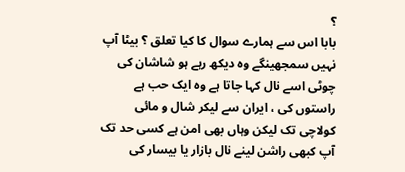؟
بابا اس سے ہمارے سوال کا کیا تعلق ؟ بیٹا آپ نہیں سمجھینگے وہ دیکھ رہے ہو شاشان کی چوٹی اسے نال کہا جاتا ہے وہ ایک حب ہے راستوں کی ، ایران سے لیکر شال و مائی کولاچی تک لیکن وہاں بھی امن ہے کسی حد تک آپ کبھی راشن لینے نال بازار یا بیسار کی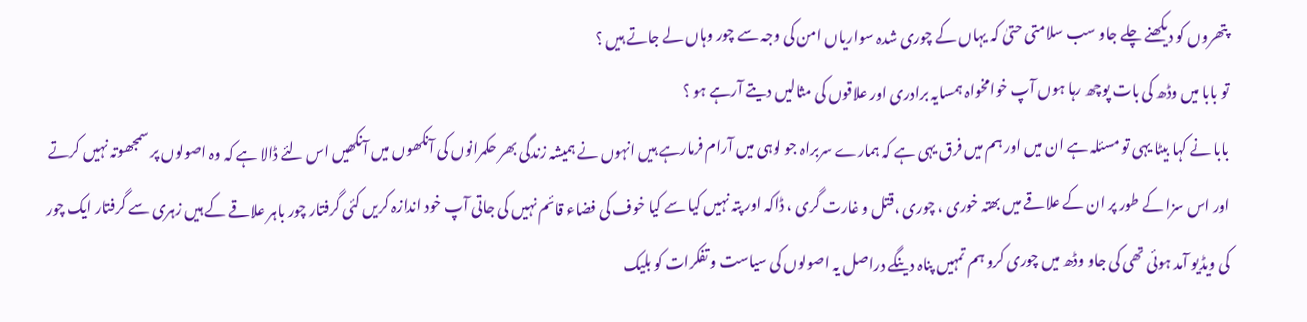پتھروں کو دیکھنے چلے جاو سب سلامتی حتیٰ کہ یہاں کے چوری شدہ سواریاں امن کی وجہ سے چور وہاں لے جاتے ہیں ؟
تو بابا میں وڈھ کی بات پوچھ رہا ہوں آپ خوامخواہ ہمسایہ برادری اور علاقوں کی مثالیں دیتے آرہے ہو ؟
بابا نے کہا بیٹا یہی تو مسئلہ ہے ان میں اور ہم میں فرق یہی ہے کہ ہمارے سربراہ جو لوہی میں آرام فرمارہے ہیں انہوں نے ہمیشہ زندگی بھر حکمرانوں کی آنکھوں میں آنکھیں اس لئے ڈالا ہے کہ وہ اصولوں پر سمجھوتہ نہیں کرتے اور اس سزا کے طور پر ان کے علاقے میں بھتہ خوری ، چوری ،قتل و غارت گری ، ڈاکہ اور پتہ نہیں کیا سے کیا خوف کی فضاء قائم نہیں کی جاتی آپ خود اندازہ کریں کئی گرفتار چور باہر علاقے کے ہیں زہری سے گرفتار ایک چور کی ویڈیو آمد ہوئی تھی کی جاو وڈھ میں چوری کرو ہم تمہیں پناہ دینگے دراصل یہ اصولوں کی سیاست و تفکرات کو بلیک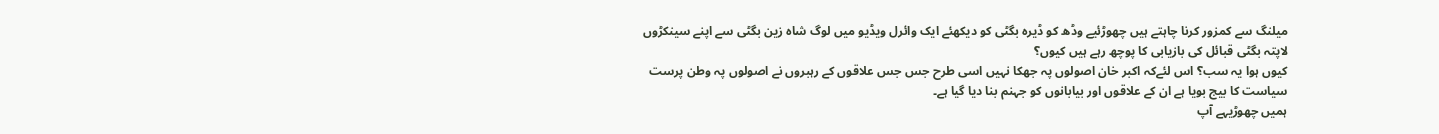میلنگ سے کمزور کرنا چاہتے ہیں چھوڑئیے وڈھ کو ڈیرہ بگٹی کو دیکھئے ایک وائرل ویڈیو میں لوگ شاہ زین بگٹی سے اپنے سینکڑوں لاپتہ بگٹی قبائل کی بازیابی کا پوچھ رہے ہیں کیوں؟
کیوں ہوا یہ سب؟ اس لئےکہ اکبر خان اصولوں پہ جھکا نہیں اسی طرح جس جس علاقوں کے رہبروں نے اصولوں پہ وطن پرست سیاست کا بیج بویا ہے ان کے علاقوں اور بیابانوں کو جہنم بنا دیا گیا ہے۔
ہمیں چھوڑیہے آپ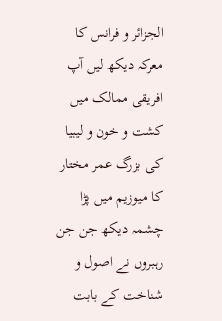الجزائر و فرانس کا معرکہ دیکھ لیں آپ افریقی ممالک میں کشت و خون و لیبیا کی بزرگ عمر مختار کا میوزیم میں پڑا چشمہ دیکھ جن جن رہبروں نے اصول و شناخت کے بابت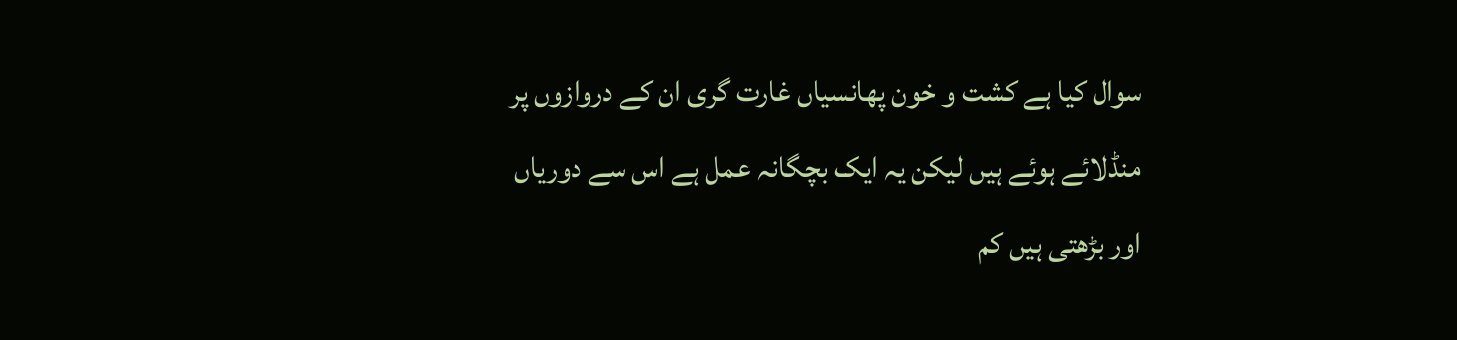سوال کیا ہے کشت و خون پھانسیاں غارت گری ان کے دروازوں پر منڈلائے ہوئے ہیں لیکن یہ ایک بچگانہ عمل ہے اس سے دوریاں اور بڑھتی ہیں کم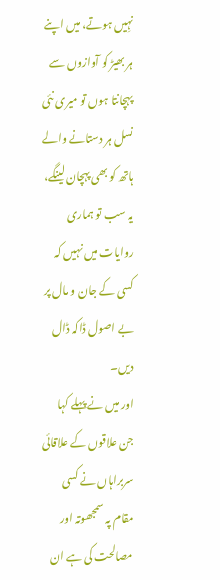نہِیں ہوتے، میں اپنے ہر بھیڑ کو آوازوں سے پہچانتا ہوں تو میری نئی نسل ہر دستانے والے ہاتھ کو بھی پہچان لینگے، یہ سب تو ہماری روایات میں نہیں کہ کسی کے جان و مال پر بے اصول ڈاکہ ڈال دیں۔
اور میں نے پہلے کہا جن علاقوں کے علاقائی سربراہاں نے کسی مقام پہ سمجھوتہ اور مصالحت کی ہے ان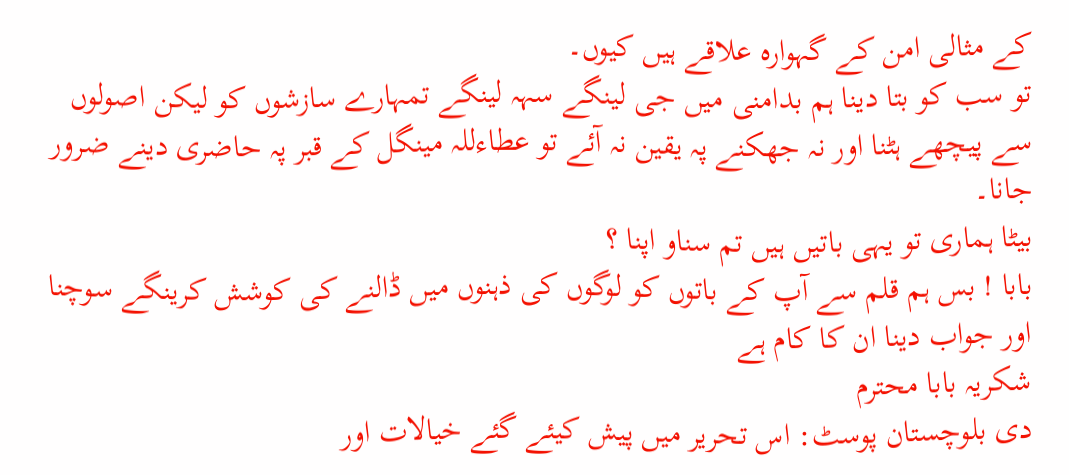کے مثالی امن کے گہوارہ علاقے ہیں کیوں۔
تو سب کو بتا دینا ہم بدامنی میں جی لینگے سہہ لینگے تمہارے سازشوں کو لیکن اصولوں سے پیچھے ہٹنا اور نہ جھکنے پہ یقین نہ آئے تو عطاءللہ مینگل کے قبر پہ حاضری دینے ضرور جانا۔
بیٹا ہماری تو یہی باتیں ہیں تم سناو اپنا ؟
بابا ! بس ہم قلم سے آپ کے باتوں کو لوگوں کی ذہنوں میں ڈالنے کی کوشش کرینگے سوچنا اور جواب دینا ان کا کام ہے
شکریہ بابا محترم
دی بلوچستان پوسٹ: اس تحریر میں پیش کیئے گئے خیالات اور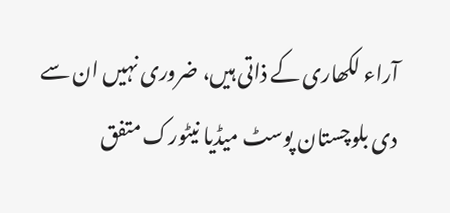آراء لکھاری کے ذاتی ہیں، ضروری نہیں ان سے دی بلوچستان پوسٹ میڈیا نیٹورک متفق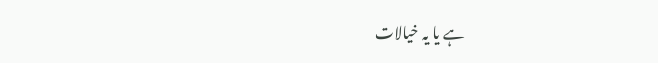ہے یا یہ خیالات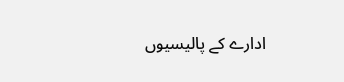ادارے کے پالیسیوں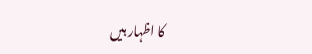کا اظہار ہیں